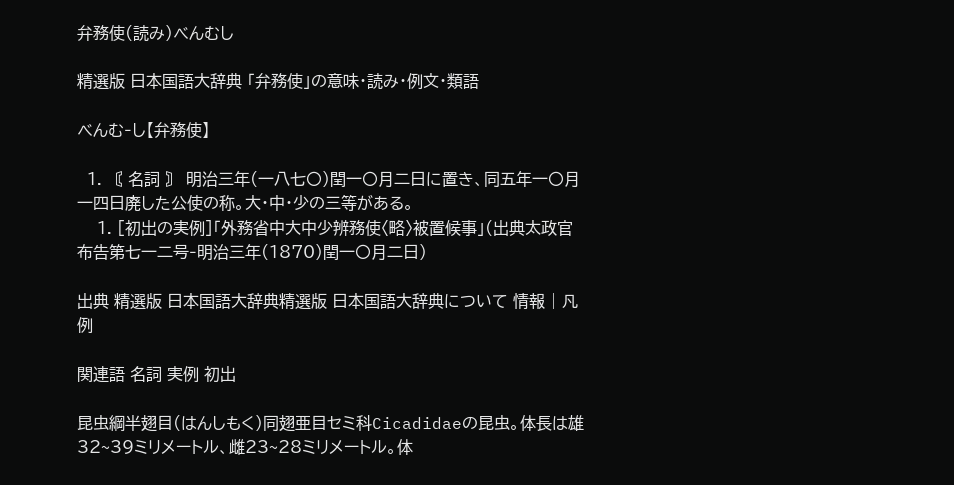弁務使(読み)べんむし

精選版 日本国語大辞典 「弁務使」の意味・読み・例文・類語

べんむ‐し【弁務使】

  1. 〘 名詞 〙 明治三年(一八七〇)閏一〇月二日に置き、同五年一〇月一四日廃した公使の称。大・中・少の三等がある。
    1. [初出の実例]「外務省中大中少辨務使〈略〉被置候事」(出典太政官布告第七一二号‐明治三年(1870)閏一〇月二日)

出典 精選版 日本国語大辞典精選版 日本国語大辞典について 情報 | 凡例

関連語 名詞 実例 初出

昆虫綱半翅目(はんしもく)同翅亜目セミ科Cicadidaeの昆虫。体長は雄32~39ミリメートル、雌23~28ミリメートル。体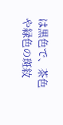は黒色で、茶色や緑色の斑紋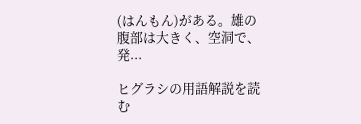(はんもん)がある。雄の腹部は大きく、空洞で、発...

ヒグラシの用語解説を読む